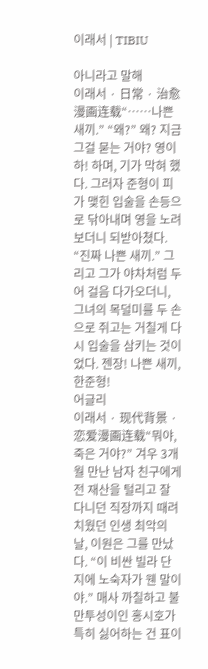이래서 | TIBIU

아니라고 말해
이래서 · 日常 · 治愈漫画连载“……나쁜 새끼.” “왜?” 왜? 지금 그걸 묻는 거야? 영이 하! 하며, 기가 막혀 했다. 그러자 준형이 피가 맺힌 입술을 손등으로 닦아내며 영을 노려보더니 되받아쳤다. “진짜 나쁜 새끼.” 그리고 그가 야차처럼 두어 걸음 다가오더니, 그녀의 목덜미를 두 손으로 쥐고는 거칠게 다시 입술을 삼키는 것이었다. 젠장! 나쁜 새끼, 한준형!
어글리
이래서 · 现代背景 · 恋爱漫画连载“뭐야, 죽은 거야?” 겨우 3개월 만난 남자 친구에게 전 재산을 털리고 잘 다니던 직장까지 때려치웠던 인생 최악의 날, 이원은 그를 만났다. “이 비싼 빌라 단지에 노숙자가 웬 말이야.” 매사 까칠하고 불만투성이인 홍시호가 특히 싫어하는 건 표이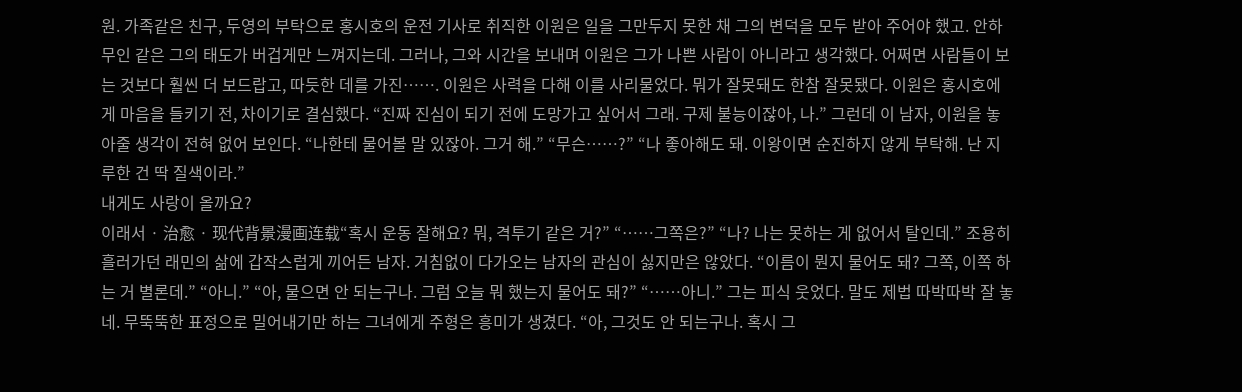원. 가족같은 친구, 두영의 부탁으로 홍시호의 운전 기사로 취직한 이원은 일을 그만두지 못한 채 그의 변덕을 모두 받아 주어야 했고. 안하무인 같은 그의 태도가 버겁게만 느껴지는데. 그러나, 그와 시간을 보내며 이원은 그가 나쁜 사람이 아니라고 생각했다. 어쩌면 사람들이 보는 것보다 훨씬 더 보드랍고, 따듯한 데를 가진……. 이원은 사력을 다해 이를 사리물었다. 뭐가 잘못돼도 한참 잘못됐다. 이원은 홍시호에게 마음을 들키기 전, 차이기로 결심했다. “진짜 진심이 되기 전에 도망가고 싶어서 그래. 구제 불능이잖아, 나.” 그런데 이 남자, 이원을 놓아줄 생각이 전혀 없어 보인다. “나한테 물어볼 말 있잖아. 그거 해.” “무슨……?” “나 좋아해도 돼. 이왕이면 순진하지 않게 부탁해. 난 지루한 건 딱 질색이라.”
내게도 사랑이 올까요?
이래서 · 治愈 · 现代背景漫画连载“혹시 운동 잘해요? 뭐, 격투기 같은 거?” “……그쪽은?” “나? 나는 못하는 게 없어서 탈인데.” 조용히 흘러가던 래민의 삶에 갑작스럽게 끼어든 남자. 거침없이 다가오는 남자의 관심이 싫지만은 않았다. “이름이 뭔지 물어도 돼? 그쪽, 이쪽 하는 거 별론데.” “아니.” “아, 물으면 안 되는구나. 그럼 오늘 뭐 했는지 물어도 돼?” “……아니.” 그는 피식 웃었다. 말도 제법 따박따박 잘 놓네. 무뚝뚝한 표정으로 밀어내기만 하는 그녀에게 주형은 흥미가 생겼다. “아, 그것도 안 되는구나. 혹시 그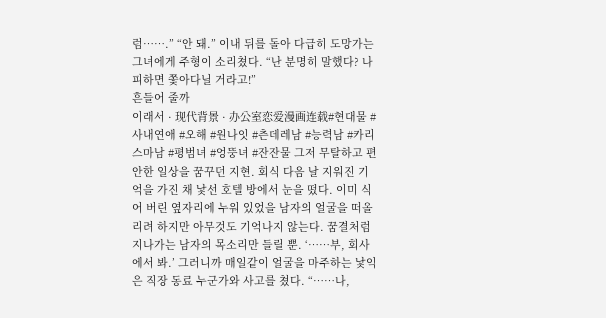럼…….” “안 돼.” 이내 뒤를 돌아 다급히 도망가는 그녀에게 주형이 소리쳤다. “난 분명히 말했다? 나 피하면 쫓아다닐 거라고!”
흔들어 줄까
이래서 · 现代背景 · 办公室恋爱漫画连载#현대물 #사내연애 #오해 #원나잇 #츤데레남 #능력남 #카리스마남 #평범녀 #엉뚱녀 #잔잔물 그저 무탈하고 편안한 일상을 꿈꾸던 지현. 회식 다음 날 지워진 기억을 가진 채 낯선 호텔 방에서 눈을 떴다. 이미 식어 버린 옆자리에 누워 있었을 남자의 얼굴을 떠올리려 하지만 아무것도 기억나지 않는다. 꿈결처럼 지나가는 남자의 목소리만 들릴 뿐. ‘……부, 회사에서 봐.’ 그러니까 매일같이 얼굴을 마주하는 낯익은 직장 동료 누군가와 사고를 쳤다. “……나,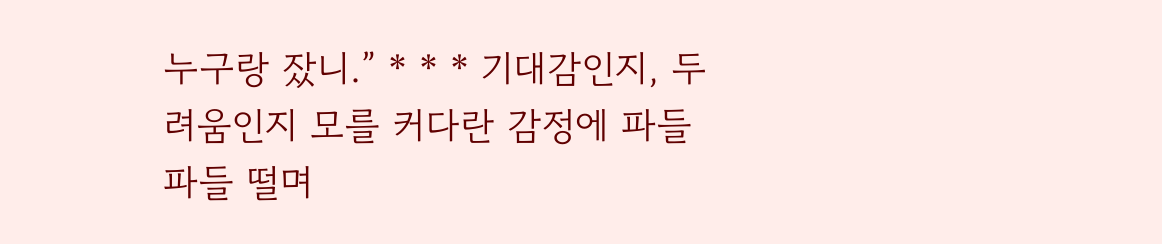누구랑 잤니.” * * * 기대감인지, 두려움인지 모를 커다란 감정에 파들파들 떨며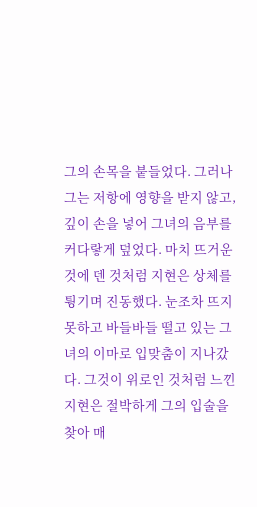그의 손목을 붙들었다. 그러나 그는 저항에 영향을 받지 않고, 깊이 손을 넣어 그녀의 음부를 커다랗게 덮었다. 마치 뜨거운 것에 덴 것처럼 지현은 상체를 튕기며 진동했다. 눈조차 뜨지 못하고 바들바들 떨고 있는 그녀의 이마로 입맞춤이 지나갔다. 그것이 위로인 것처럼 느낀 지현은 절박하게 그의 입술을 찾아 매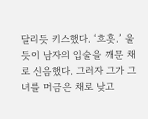달리듯 키스했다. ‘흐흣.’ 울듯이 남자의 입술을 깨문 채로 신음했다. 그러자 그가 그녀를 머금은 채로 낮고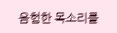음험한 목소리를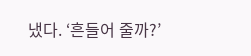냈다. ‘흔들어 줄까?’